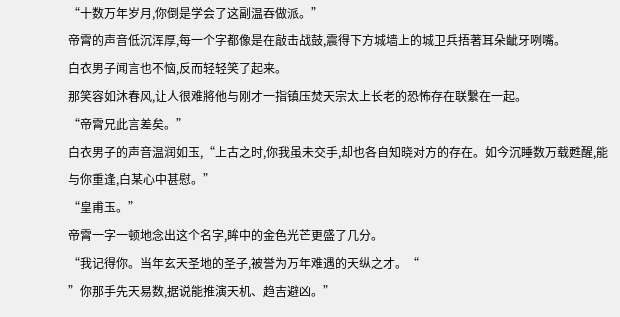“十数万年岁月,你倒是学会了这副温吞做派。”
帝霄的声音低沉浑厚,每一个字都像是在敲击战鼓,震得下方城墙上的城卫兵捂著耳朵齜牙咧嘴。
白衣男子闻言也不恼,反而轻轻笑了起来。
那笑容如沐春风,让人很难將他与刚才一指镇压焚天宗太上长老的恐怖存在联繫在一起。
“帝霄兄此言差矣。”
白衣男子的声音温润如玉,“上古之时,你我虽未交手,却也各自知晓对方的存在。如今沉睡数万载甦醒,能与你重逢,白某心中甚慰。”
“皇甫玉。”
帝霄一字一顿地念出这个名字,眸中的金色光芒更盛了几分。
“我记得你。当年玄天圣地的圣子,被誉为万年难遇的天纵之才。“
”你那手先天易数,据说能推演天机、趋吉避凶。”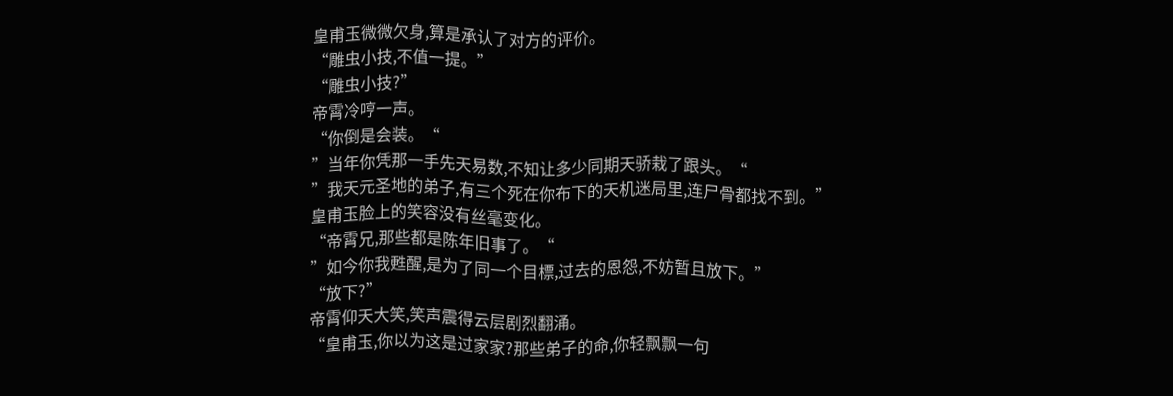皇甫玉微微欠身,算是承认了对方的评价。
“雕虫小技,不值一提。”
“雕虫小技?”
帝霄冷哼一声。
“你倒是会装。“
”当年你凭那一手先天易数,不知让多少同期天骄栽了跟头。“
”我天元圣地的弟子,有三个死在你布下的天机迷局里,连尸骨都找不到。”
皇甫玉脸上的笑容没有丝毫变化。
“帝霄兄,那些都是陈年旧事了。“
”如今你我甦醒,是为了同一个目標,过去的恩怨,不妨暂且放下。”
“放下?”
帝霄仰天大笑,笑声震得云层剧烈翻涌。
“皇甫玉,你以为这是过家家?那些弟子的命,你轻飘飘一句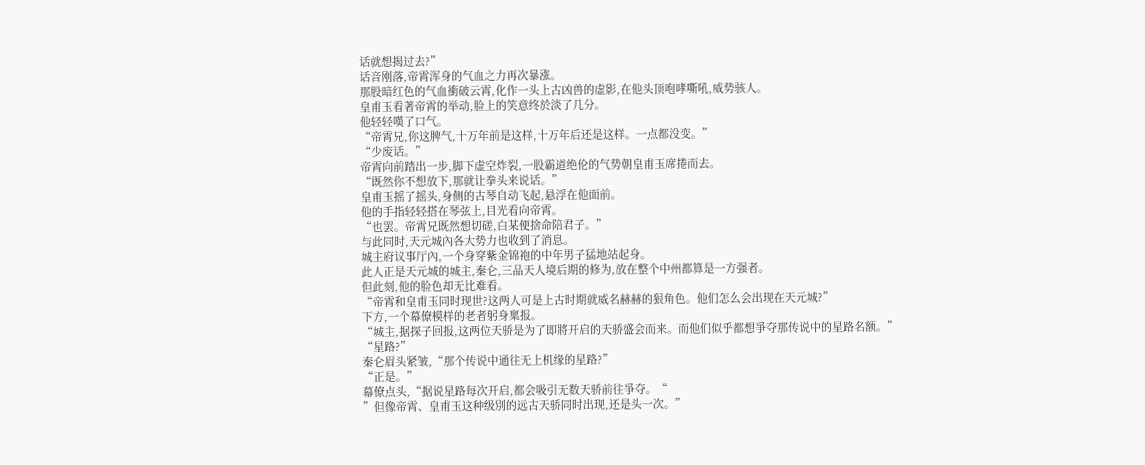话就想揭过去?”
话音刚落,帝霄浑身的气血之力再次暴涨。
那股暗红色的气血衝破云霄,化作一头上古凶兽的虚影,在他头顶咆哮嘶吼,威势骇人。
皇甫玉看著帝霄的举动,脸上的笑意终於淡了几分。
他轻轻嘆了口气。
“帝霄兄,你这脾气,十万年前是这样,十万年后还是这样。一点都没变。”
“少废话。”
帝霄向前踏出一步,脚下虚空炸裂,一股霸道绝伦的气势朝皇甫玉席捲而去。
“既然你不想放下,那就让拳头来说话。”
皇甫玉摇了摇头,身侧的古琴自动飞起,悬浮在他面前。
他的手指轻轻搭在琴弦上,目光看向帝霄。
“也罢。帝霄兄既然想切磋,白某便捨命陪君子。”
与此同时,天元城內各大势力也收到了消息。
城主府议事厅內,一个身穿紫金锦袍的中年男子猛地站起身。
此人正是天元城的城主,秦仑,三品天人境后期的修为,放在整个中州都算是一方强者。
但此刻,他的脸色却无比难看。
“帝霄和皇甫玉同时现世?这两人可是上古时期就威名赫赫的狠角色。他们怎么会出现在天元城?”
下方,一个幕僚模样的老者躬身稟报。
“城主,据探子回报,这两位天骄是为了即將开启的天骄盛会而来。而他们似乎都想爭夺那传说中的星路名额。”
“星路?”
秦仑眉头紧皱,“那个传说中通往无上机缘的星路?”
“正是。”
幕僚点头,“据说星路每次开启,都会吸引无数天骄前往爭夺。“
”但像帝霄、皇甫玉这种级別的远古天骄同时出现,还是头一次。”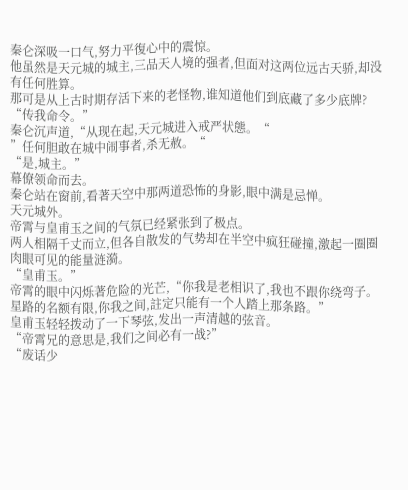秦仑深吸一口气,努力平復心中的震惊。
他虽然是天元城的城主,三品天人境的强者,但面对这两位远古天骄,却没有任何胜算。
那可是从上古时期存活下来的老怪物,谁知道他们到底藏了多少底牌?
“传我命令。”
秦仑沉声道,“从现在起,天元城进入戒严状態。“
”任何胆敢在城中闹事者,杀无赦。“
“是,城主。”
幕僚领命而去。
秦仑站在窗前,看著天空中那两道恐怖的身影,眼中满是忌惮。
天元城外。
帝霄与皇甫玉之间的气氛已经紧张到了极点。
两人相隔千丈而立,但各自散发的气势却在半空中疯狂碰撞,激起一圈圈肉眼可见的能量涟漪。
“皇甫玉。”
帝霄的眼中闪烁著危险的光芒,“你我是老相识了,我也不跟你绕弯子。星路的名额有限,你我之间,註定只能有一个人踏上那条路。”
皇甫玉轻轻拨动了一下琴弦,发出一声清越的弦音。
“帝霄兄的意思是,我们之间必有一战?”
“废话少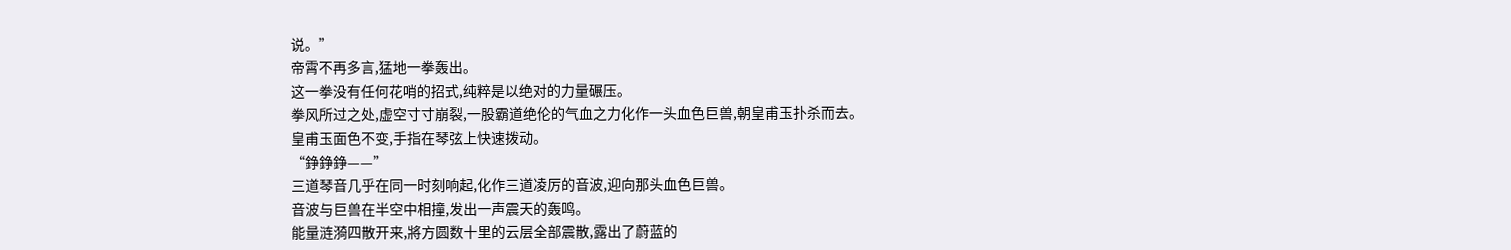说。”
帝霄不再多言,猛地一拳轰出。
这一拳没有任何花哨的招式,纯粹是以绝对的力量碾压。
拳风所过之处,虚空寸寸崩裂,一股霸道绝伦的气血之力化作一头血色巨兽,朝皇甫玉扑杀而去。
皇甫玉面色不变,手指在琴弦上快速拨动。
“錚錚錚——”
三道琴音几乎在同一时刻响起,化作三道凌厉的音波,迎向那头血色巨兽。
音波与巨兽在半空中相撞,发出一声震天的轰鸣。
能量涟漪四散开来,將方圆数十里的云层全部震散,露出了蔚蓝的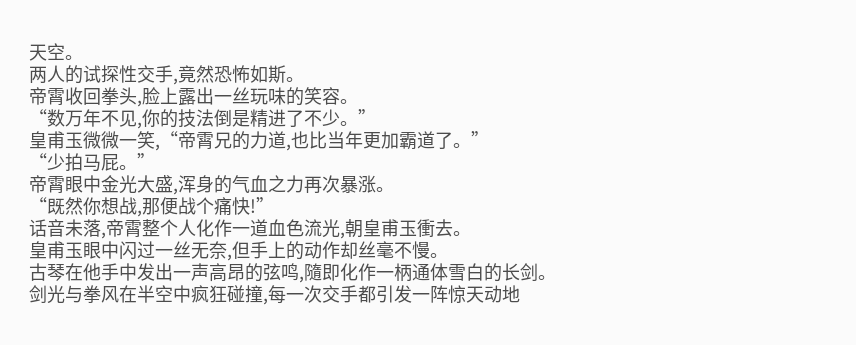天空。
两人的试探性交手,竟然恐怖如斯。
帝霄收回拳头,脸上露出一丝玩味的笑容。
“数万年不见,你的技法倒是精进了不少。”
皇甫玉微微一笑,“帝霄兄的力道,也比当年更加霸道了。”
“少拍马屁。”
帝霄眼中金光大盛,浑身的气血之力再次暴涨。
“既然你想战,那便战个痛快!”
话音未落,帝霄整个人化作一道血色流光,朝皇甫玉衝去。
皇甫玉眼中闪过一丝无奈,但手上的动作却丝毫不慢。
古琴在他手中发出一声高昂的弦鸣,隨即化作一柄通体雪白的长剑。
剑光与拳风在半空中疯狂碰撞,每一次交手都引发一阵惊天动地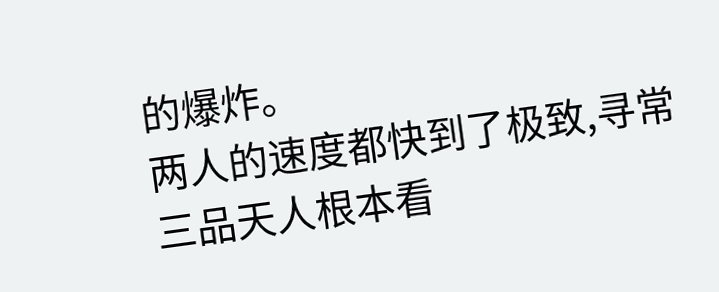的爆炸。
两人的速度都快到了极致,寻常三品天人根本看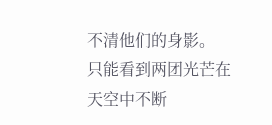不清他们的身影。
只能看到两团光芒在天空中不断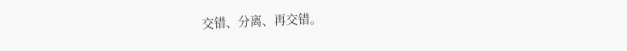交错、分离、再交错。